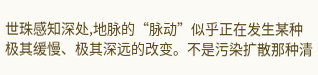世珠感知深处,地脉的“脉动”似乎正在发生某种极其缓慢、极其深远的改变。不是污染扩散那种清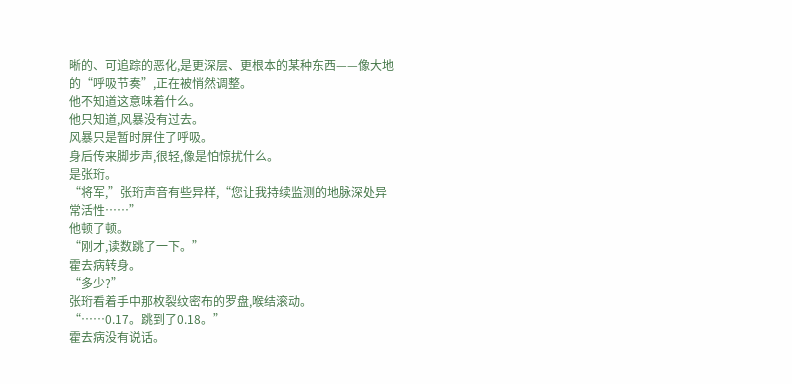晰的、可追踪的恶化,是更深层、更根本的某种东西——像大地的“呼吸节奏”,正在被悄然调整。
他不知道这意味着什么。
他只知道,风暴没有过去。
风暴只是暂时屏住了呼吸。
身后传来脚步声,很轻,像是怕惊扰什么。
是张珩。
“将军,”张珩声音有些异样,“您让我持续监测的地脉深处异常活性……”
他顿了顿。
“刚才,读数跳了一下。”
霍去病转身。
“多少?”
张珩看着手中那枚裂纹密布的罗盘,喉结滚动。
“……0.17。跳到了0.18。”
霍去病没有说话。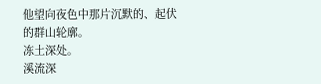他望向夜色中那片沉默的、起伏的群山轮廓。
冻土深处。
溪流深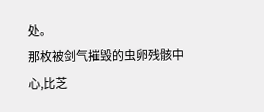处。
那枚被剑气摧毁的虫卵残骸中心,比芝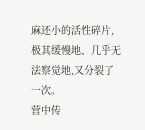麻还小的活性碎片,极其缓慢地、几乎无法察觉地,又分裂了一次。
营中传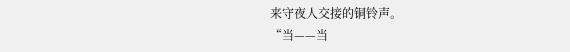来守夜人交接的铜铃声。
“当——当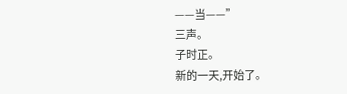——当——”
三声。
子时正。
新的一天,开始了。